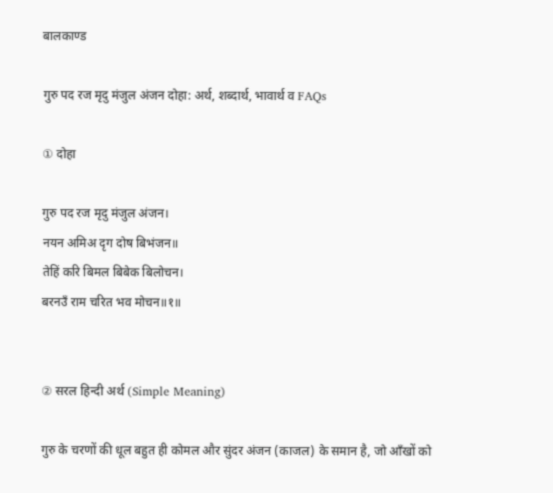बालकाण्ड

गुरु पद रज मृदु मंजुल अंजन दोहा: अर्थ, शब्दार्थ, भावार्थ व FAQs

① दोहा

गुरु पद रज मृदु मंजुल अंजन।
नयन अमिअ दृग दोष बिभंजन॥
तेहिं करि बिमल बिबेक बिलोचन।
बरनउँ राम चरित भव मोचन॥१॥


② सरल हिन्दी अर्थ (Simple Meaning)

गुरु के चरणों की धूल बहुत ही कोमल और सुंदर अंजन (काजल) के समान है, जो आँखों को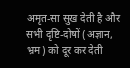अमृत-सा सुख देती है और सभी दृष्टि-दोषों (अज्ञान, भ्रम) को दूर कर देती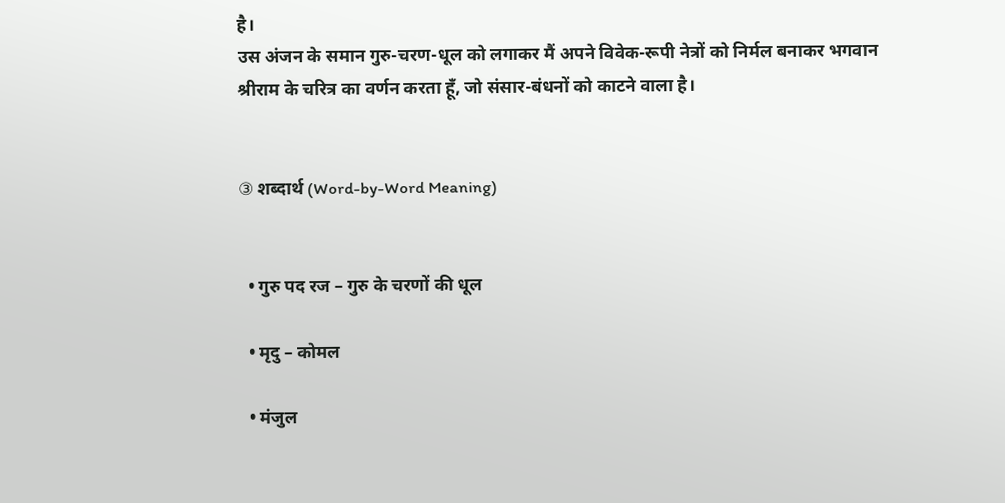है।
उस अंजन के समान गुरु-चरण-धूल को लगाकर मैं अपने विवेक-रूपी नेत्रों को निर्मल बनाकर भगवान श्रीराम के चरित्र का वर्णन करता हूँ, जो संसार-बंधनों को काटने वाला है।


③ शब्दार्थ (Word-by-Word Meaning)


  • गुरु पद रज – गुरु के चरणों की धूल

  • मृदु – कोमल

  • मंजुल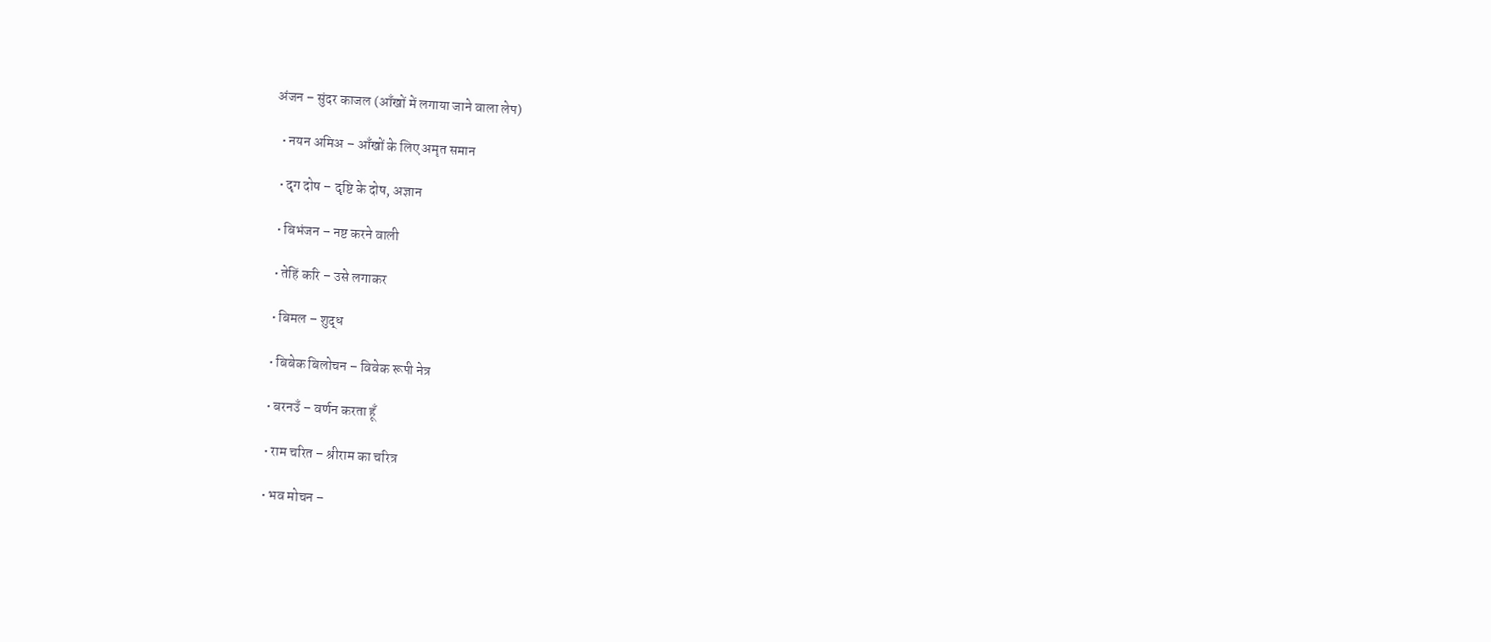अंजन – सुंदर काजल (आँखों में लगाया जाने वाला लेप)

  • नयन अमिअ – आँखों के लिए अमृत समान

  • दृग दोष – दृष्टि के दोष, अज्ञान

  • बिभंजन – नष्ट करने वाली

  • तेहिं करि – उसे लगाकर

  • बिमल – शुद्ध

  • बिबेक बिलोचन – विवेक रूपी नेत्र

  • बरनउँ – वर्णन करता हूँ

  • राम चरित – श्रीराम का चरित्र

  • भव मोचन –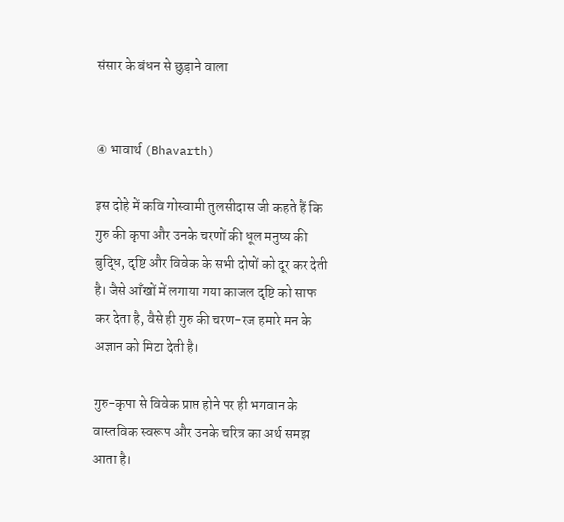संसार के बंधन से छुड़ाने वाला


④ भावार्थ (Bhavarth)

इस दोहे में कवि गोस्वामी तुलसीदास जी कहते हैं कि गुरु की कृपा और उनके चरणों की धूल मनुष्य की बुद्धि, दृष्टि और विवेक के सभी दोषों को दूर कर देती है। जैसे आँखों में लगाया गया काजल दृष्टि को साफ कर देता है, वैसे ही गुरु की चरण-रज हमारे मन के अज्ञान को मिटा देती है।

गुरु-कृपा से विवेक प्राप्त होने पर ही भगवान के वास्तविक स्वरूप और उनके चरित्र का अर्थ समझ आता है।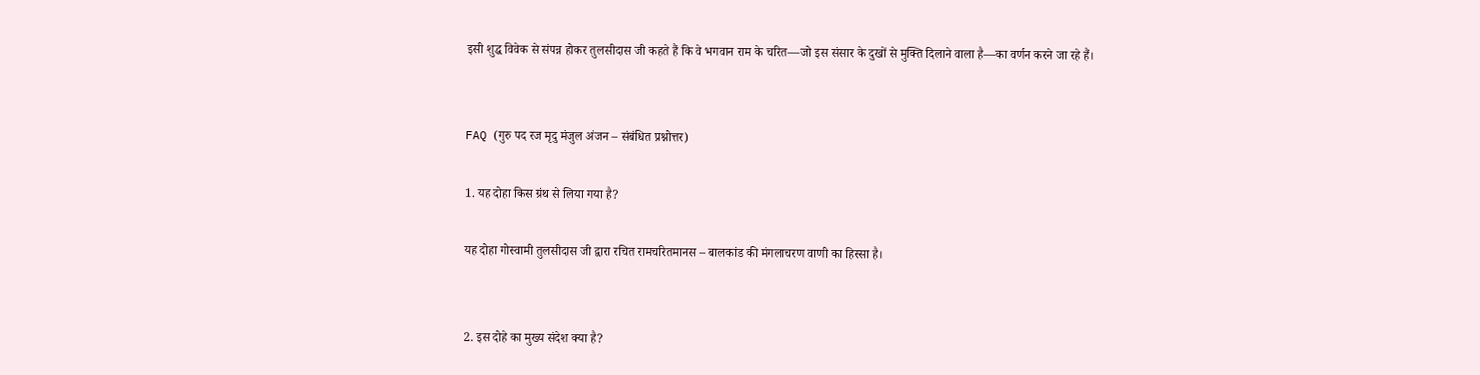इसी शुद्ध विवेक से संपन्न होकर तुलसीदास जी कहते हैं कि वे भगवान राम के चरित—जो इस संसार के दुखों से मुक्ति दिलाने वाला है—का वर्णन करने जा रहे हैं।


FAQ (गुरु पद रज मृदु मंजुल अंजन – संबंधित प्रश्नोत्तर)

1. यह दोहा किस ग्रंथ से लिया गया है?

यह दोहा गोस्वामी तुलसीदास जी द्वारा रचित रामचरितमानस – बालकांड की मंगलाचरण वाणी का हिस्सा है।


2. इस दोहे का मुख्य संदेश क्या है?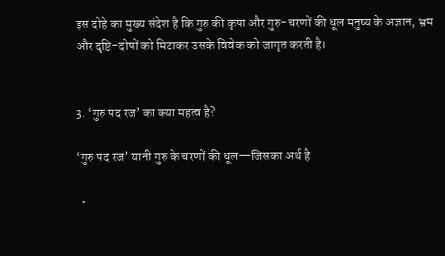इस दोहे का मुख्य संदेश है कि गुरु की कृपा और गुरु-चरणों की धूल मनुष्य के अज्ञान, भ्रम और दृष्टि-दोषों को मिटाकर उसके विवेक को जागृत करती है।


3. ‘गुरु पद रज’ का क्या महत्व है?

‘गुरु पद रज’ यानी गुरु के चरणों की धूल—जिसका अर्थ है

  •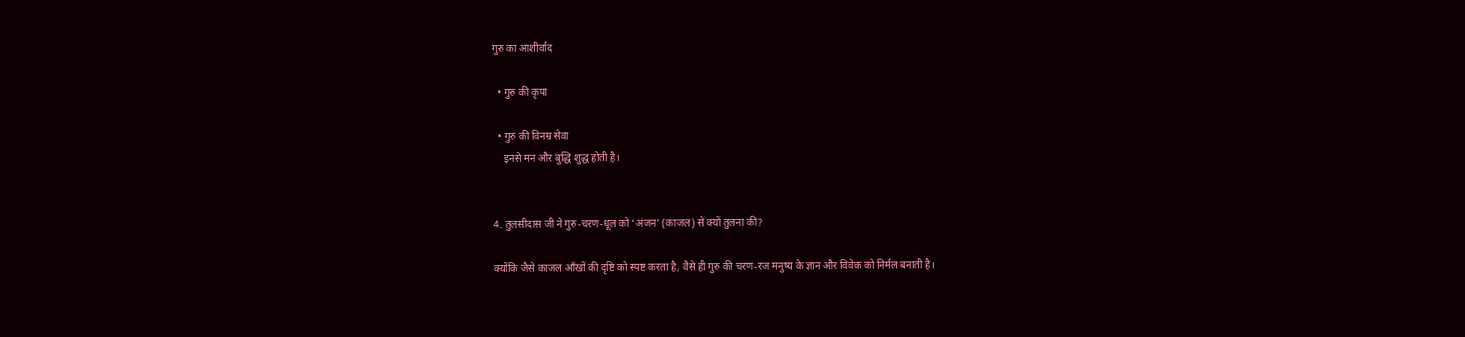गुरु का आशीर्वाद

  • गुरु की कृपा

  • गुरु की विनम्र सेवा
    इनसे मन और बुद्धि शुद्ध होती है।


4. तुलसीदास जी ने गुरु-चरण-धूल को ‘अंजन’ (काजल) से क्यों तुलना की?

क्योंकि जैसे काजल आँखों की दृष्टि को स्पष्ट करता है, वैसे ही गुरु की चरण-रज मनुष्य के ज्ञान और विवेक को निर्मल बनाती है।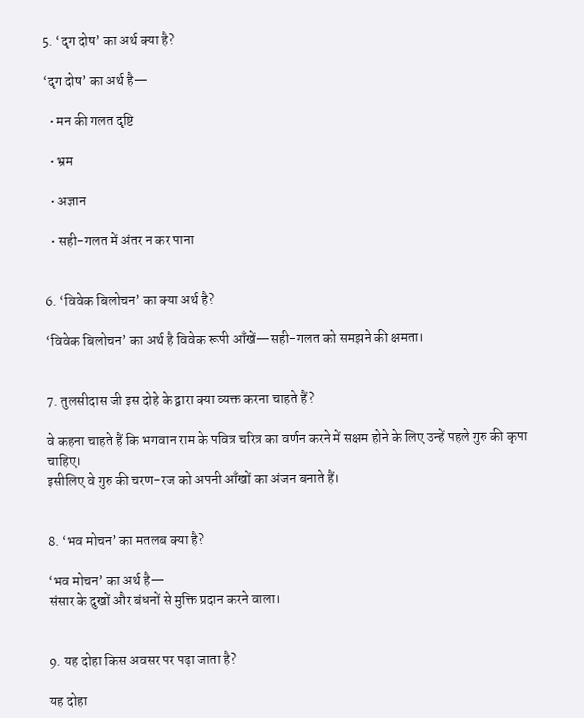5. ‘दृग दोष’ का अर्थ क्या है?

‘दृग दोष’ का अर्थ है—

  • मन की गलत दृष्टि

  • भ्रम

  • अज्ञान

  • सही-गलत में अंतर न कर पाना


6. ‘विवेक बिलोचन’ का क्या अर्थ है?

‘विवेक बिलोचन’ का अर्थ है विवेक रूपी आँखें—सही-गलत को समझने की क्षमता।


7. तुलसीदास जी इस दोहे के द्वारा क्या व्यक्त करना चाहते हैं?

वे कहना चाहते हैं कि भगवान राम के पवित्र चरित्र का वर्णन करने में सक्षम होने के लिए उन्हें पहले गुरु की कृपा चाहिए।
इसीलिए वे गुरु की चरण-रज को अपनी आँखों का अंजन बनाते हैं।


8. ‘भव मोचन’ का मतलब क्या है?

‘भव मोचन’ का अर्थ है—
संसार के दुखों और बंधनों से मुक्ति प्रदान करने वाला।


9. यह दोहा किस अवसर पर पढ़ा जाता है?

यह दोहा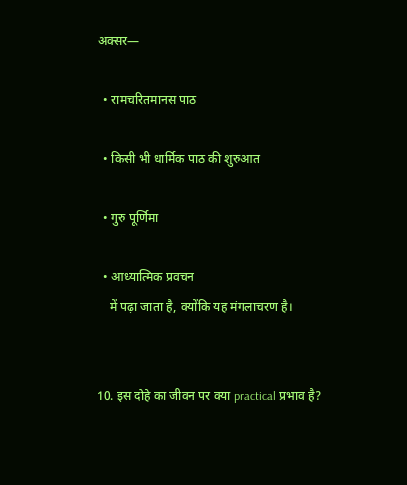अक्सर—

  • रामचरितमानस पाठ

  • किसी भी धार्मिक पाठ की शुरुआत

  • गुरु पूर्णिमा

  • आध्यात्मिक प्रवचन
    में पढ़ा जाता है, क्योंकि यह मंगलाचरण है।


10. इस दोहे का जीवन पर क्या practical प्रभाव है?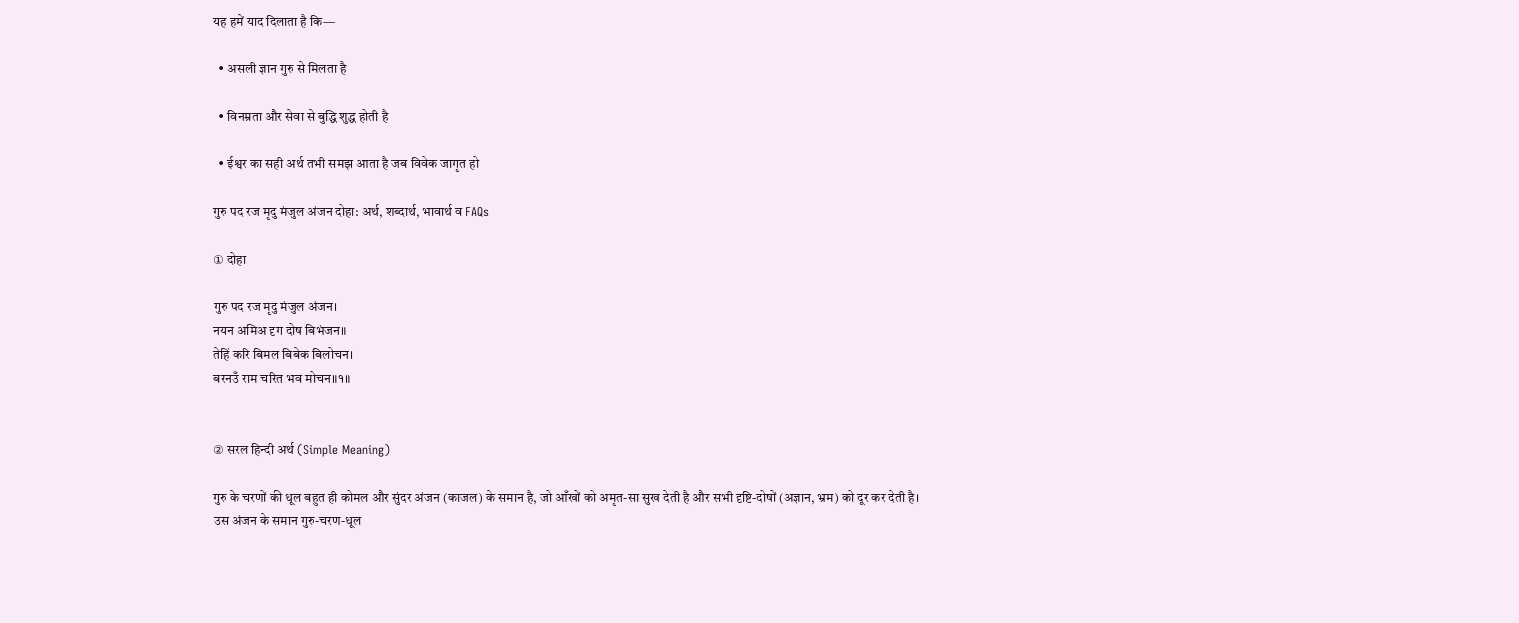यह हमें याद दिलाता है कि—

  • असली ज्ञान गुरु से मिलता है

  • विनम्रता और सेवा से बुद्धि शुद्ध होती है

  • ईश्वर का सही अर्थ तभी समझ आता है जब विवेक जागृत हो

गुरु पद रज मृदु मंजुल अंजन दोहा: अर्थ, शब्दार्थ, भावार्थ व FAQs

① दोहा

गुरु पद रज मृदु मंजुल अंजन।
नयन अमिअ दृग दोष बिभंजन॥
तेहिं करि बिमल बिबेक बिलोचन।
बरनउँ राम चरित भव मोचन॥१॥


② सरल हिन्दी अर्थ (Simple Meaning)

गुरु के चरणों की धूल बहुत ही कोमल और सुंदर अंजन (काजल) के समान है, जो आँखों को अमृत-सा सुख देती है और सभी दृष्टि-दोषों (अज्ञान, भ्रम) को दूर कर देती है।
उस अंजन के समान गुरु-चरण-धूल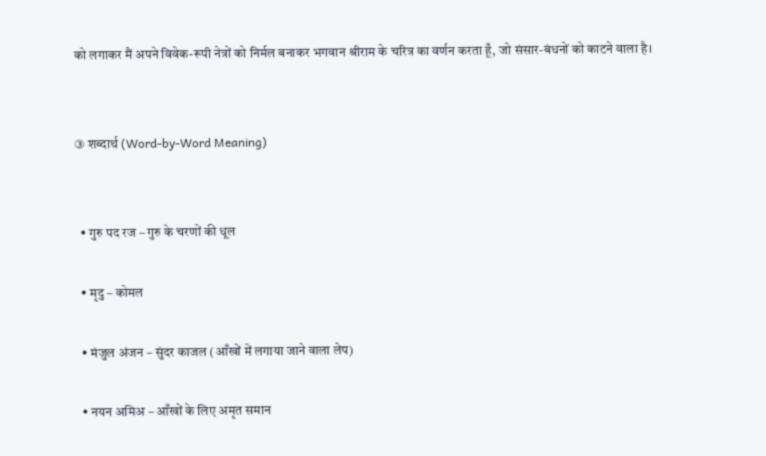को लगाकर मैं अपने विवेक-रूपी नेत्रों को निर्मल बनाकर भगवान श्रीराम के चरित्र का वर्णन करता हूँ, जो संसार-बंधनों को काटने वाला है।


③ शब्दार्थ (Word-by-Word Meaning)


  • गुरु पद रज – गुरु के चरणों की धूल

  • मृदु – कोमल

  • मंजुल अंजन – सुंदर काजल (आँखों में लगाया जाने वाला लेप)

  • नयन अमिअ – आँखों के लिए अमृत समान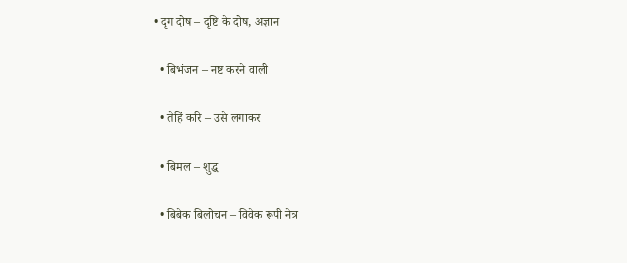• दृग दोष – दृष्टि के दोष, अज्ञान

  • बिभंजन – नष्ट करने वाली

  • तेहिं करि – उसे लगाकर

  • बिमल – शुद्ध

  • बिबेक बिलोचन – विवेक रूपी नेत्र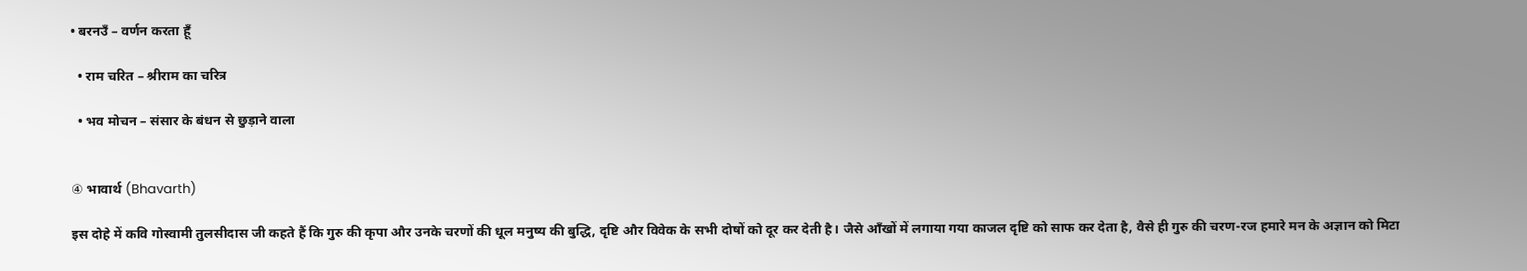• बरनउँ – वर्णन करता हूँ

  • राम चरित – श्रीराम का चरित्र

  • भव मोचन – संसार के बंधन से छुड़ाने वाला


④ भावार्थ (Bhavarth)

इस दोहे में कवि गोस्वामी तुलसीदास जी कहते हैं कि गुरु की कृपा और उनके चरणों की धूल मनुष्य की बुद्धि, दृष्टि और विवेक के सभी दोषों को दूर कर देती है। जैसे आँखों में लगाया गया काजल दृष्टि को साफ कर देता है, वैसे ही गुरु की चरण-रज हमारे मन के अज्ञान को मिटा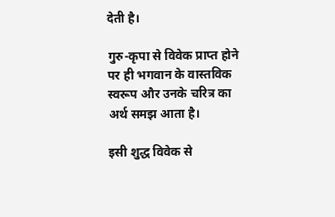देती है।

गुरु-कृपा से विवेक प्राप्त होने पर ही भगवान के वास्तविक स्वरूप और उनके चरित्र का अर्थ समझ आता है।

इसी शुद्ध विवेक से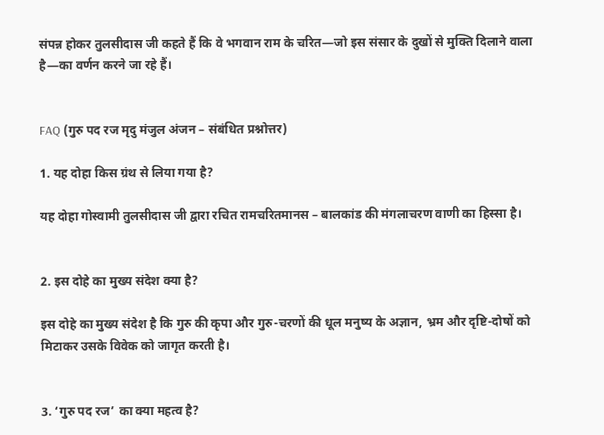संपन्न होकर तुलसीदास जी कहते हैं कि वे भगवान राम के चरित—जो इस संसार के दुखों से मुक्ति दिलाने वाला है—का वर्णन करने जा रहे हैं।


FAQ (गुरु पद रज मृदु मंजुल अंजन – संबंधित प्रश्नोत्तर)

1. यह दोहा किस ग्रंथ से लिया गया है?

यह दोहा गोस्वामी तुलसीदास जी द्वारा रचित रामचरितमानस – बालकांड की मंगलाचरण वाणी का हिस्सा है।


2. इस दोहे का मुख्य संदेश क्या है?

इस दोहे का मुख्य संदेश है कि गुरु की कृपा और गुरु-चरणों की धूल मनुष्य के अज्ञान, भ्रम और दृष्टि-दोषों को मिटाकर उसके विवेक को जागृत करती है।


3. ‘गुरु पद रज’ का क्या महत्व है?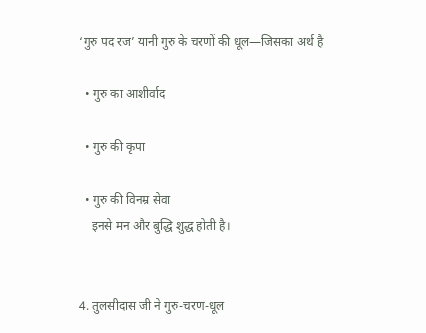‘गुरु पद रज’ यानी गुरु के चरणों की धूल—जिसका अर्थ है

  • गुरु का आशीर्वाद

  • गुरु की कृपा

  • गुरु की विनम्र सेवा
    इनसे मन और बुद्धि शुद्ध होती है।


4. तुलसीदास जी ने गुरु-चरण-धूल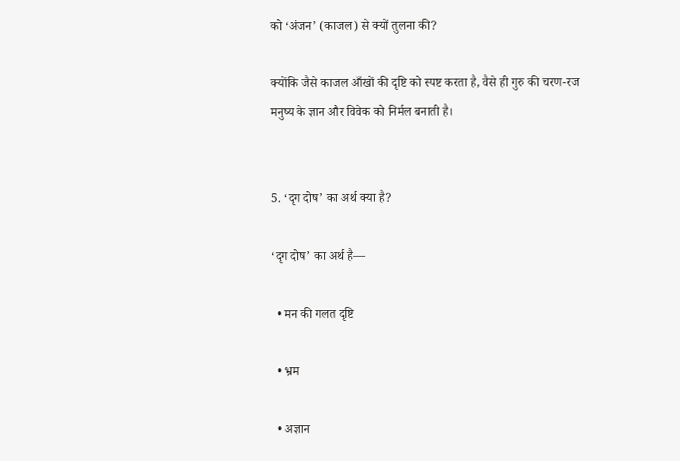को ‘अंजन’ (काजल) से क्यों तुलना की?

क्योंकि जैसे काजल आँखों की दृष्टि को स्पष्ट करता है, वैसे ही गुरु की चरण-रज मनुष्य के ज्ञान और विवेक को निर्मल बनाती है।


5. ‘दृग दोष’ का अर्थ क्या है?

‘दृग दोष’ का अर्थ है—

  • मन की गलत दृष्टि

  • भ्रम

  • अज्ञान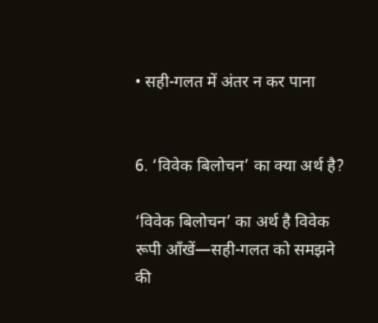• सही-गलत में अंतर न कर पाना


6. ‘विवेक बिलोचन’ का क्या अर्थ है?

‘विवेक बिलोचन’ का अर्थ है विवेक रूपी आँखें—सही-गलत को समझने की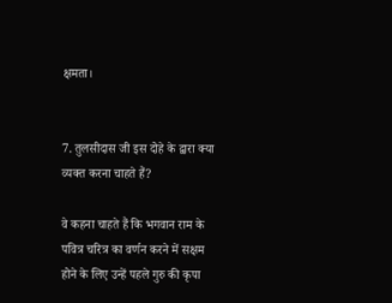क्षमता।


7. तुलसीदास जी इस दोहे के द्वारा क्या व्यक्त करना चाहते हैं?

वे कहना चाहते हैं कि भगवान राम के पवित्र चरित्र का वर्णन करने में सक्षम होने के लिए उन्हें पहले गुरु की कृपा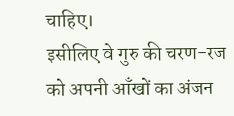चाहिए।
इसीलिए वे गुरु की चरण-रज को अपनी आँखों का अंजन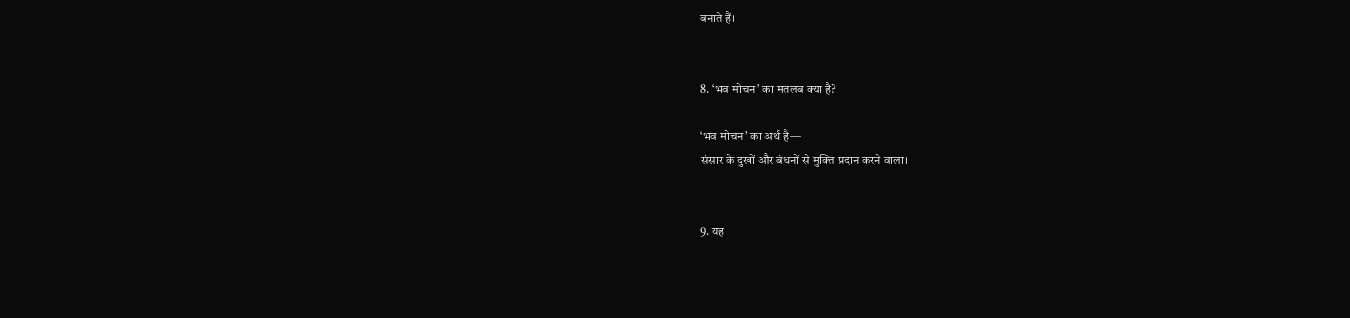बनाते हैं।


8. ‘भव मोचन’ का मतलब क्या है?

‘भव मोचन’ का अर्थ है—
संसार के दुखों और बंधनों से मुक्ति प्रदान करने वाला।


9. यह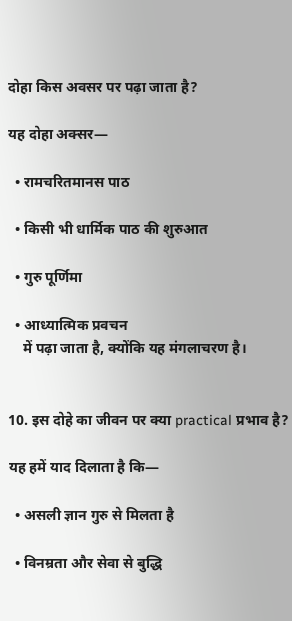दोहा किस अवसर पर पढ़ा जाता है?

यह दोहा अक्सर—

  • रामचरितमानस पाठ

  • किसी भी धार्मिक पाठ की शुरुआत

  • गुरु पूर्णिमा

  • आध्यात्मिक प्रवचन
    में पढ़ा जाता है, क्योंकि यह मंगलाचरण है।


10. इस दोहे का जीवन पर क्या practical प्रभाव है?

यह हमें याद दिलाता है कि—

  • असली ज्ञान गुरु से मिलता है

  • विनम्रता और सेवा से बुद्धि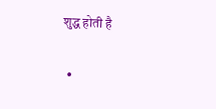शुद्ध होती है

  •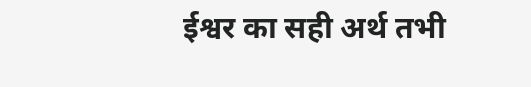ईश्वर का सही अर्थ तभी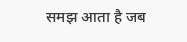समझ आता है जब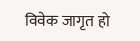विवेक जागृत हो